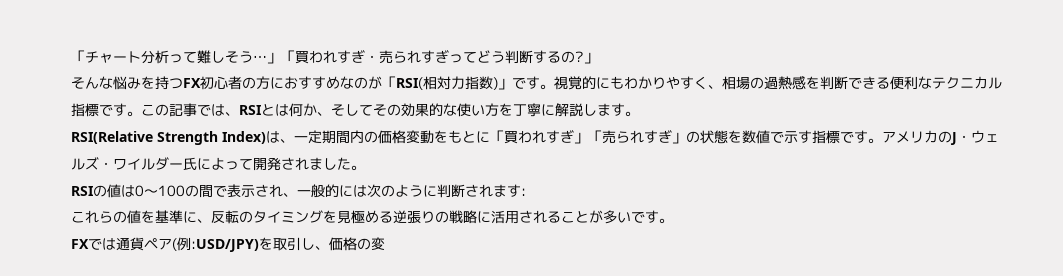「チャート分析って難しそう…」「買われすぎ・売られすぎってどう判断するの?」
そんな悩みを持つFX初心者の方におすすめなのが「RSI(相対力指数)」です。視覚的にもわかりやすく、相場の過熱感を判断できる便利なテクニカル指標です。この記事では、RSIとは何か、そしてその効果的な使い方を丁寧に解説します。
RSI(Relative Strength Index)は、一定期間内の価格変動をもとに「買われすぎ」「売られすぎ」の状態を数値で示す指標です。アメリカのJ・ウェルズ・ワイルダー氏によって開発されました。
RSIの値は0〜100の間で表示され、一般的には次のように判断されます:
これらの値を基準に、反転のタイミングを見極める逆張りの戦略に活用されることが多いです。
FXでは通貨ペア(例:USD/JPY)を取引し、価格の変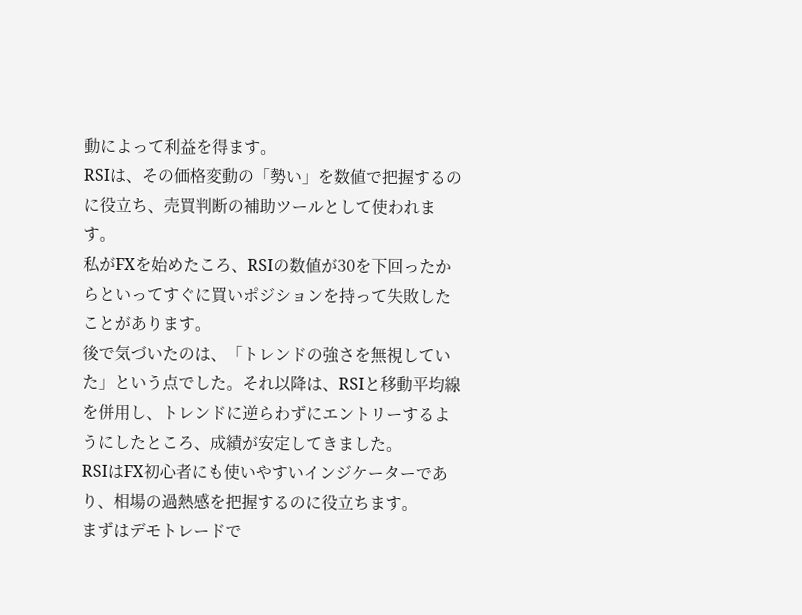動によって利益を得ます。
RSIは、その価格変動の「勢い」を数値で把握するのに役立ち、売買判断の補助ツールとして使われます。
私がFXを始めたころ、RSIの数値が30を下回ったからといってすぐに買いポジションを持って失敗したことがあります。
後で気づいたのは、「トレンドの強さを無視していた」という点でした。それ以降は、RSIと移動平均線を併用し、トレンドに逆らわずにエントリーするようにしたところ、成績が安定してきました。
RSIはFX初心者にも使いやすいインジケーターであり、相場の過熱感を把握するのに役立ちます。
まずはデモトレードで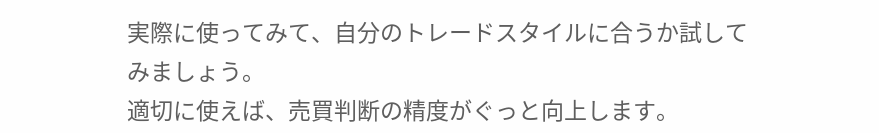実際に使ってみて、自分のトレードスタイルに合うか試してみましょう。
適切に使えば、売買判断の精度がぐっと向上します。